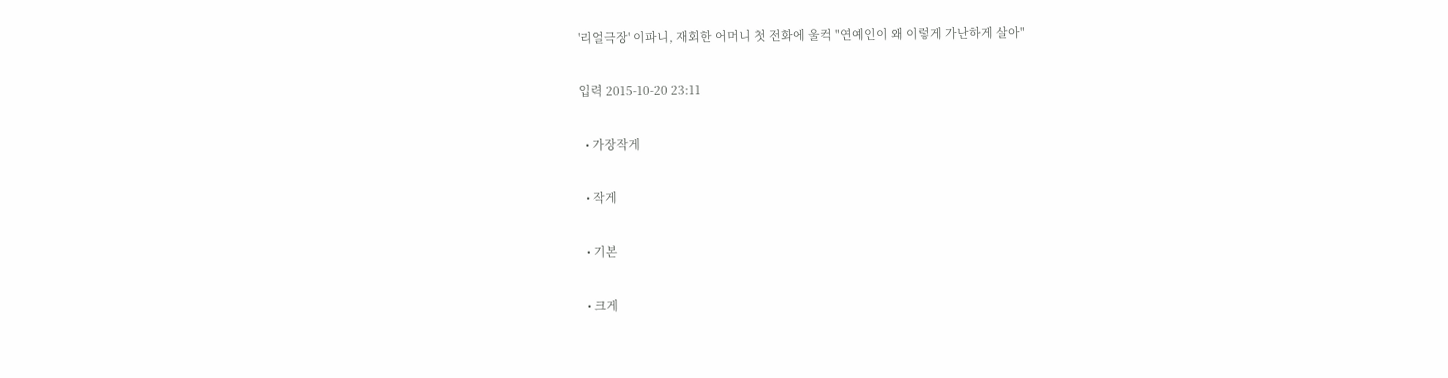'리얼극장' 이파니, 재회한 어머니 첫 전화에 울컥 "연예인이 왜 이렇게 가난하게 살아"

입력 2015-10-20 23:11

  • 가장작게

  • 작게

  • 기본

  • 크게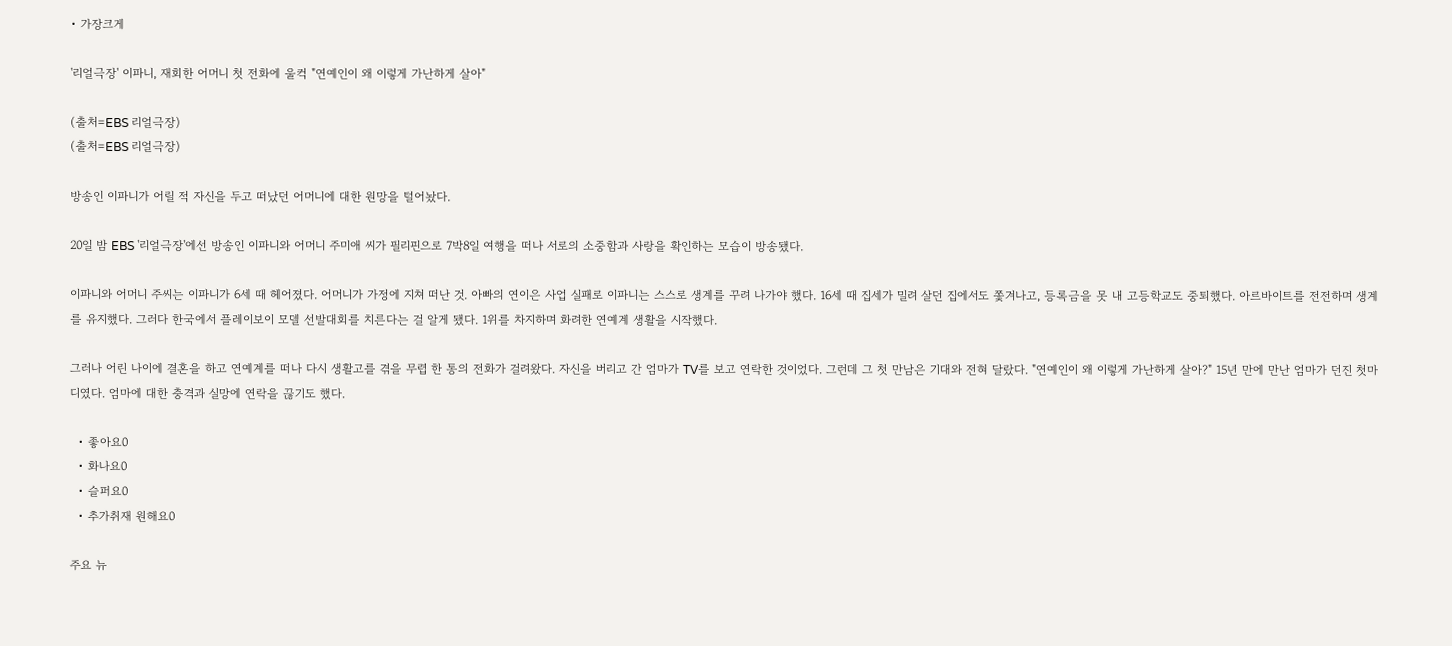• 가장크게

'리얼극장' 이파니, 재회한 어머니 첫 전화에 울컥 "연예인이 왜 이렇게 가난하게 살아"

(출처=EBS 리얼극장)
(출처=EBS 리얼극장)

방송인 이파니가 어릴 적 자신을 두고 떠났던 어머니에 대한 원망을 털어놨다.

20일 밤 EBS '리얼극장'에선 방송인 이파니와 어머니 주미애 씨가 필리핀으로 7박8일 여행을 떠나 서로의 소중함과 사랑을 확인하는 모습이 방송됐다.

이파니와 어머니 주씨는 이파니가 6세 때 헤어졌다. 어머니가 가정에 지쳐 떠난 것. 아빠의 연이은 사업 실패로 이파니는 스스로 생계를 꾸려 나가야 했다. 16세 때 집세가 밀려 살던 집에서도 쫓겨나고, 등록금을 못 내 고등학교도 중퇴했다. 아르바이트를 전전하며 생계를 유지했다. 그러다 한국에서 플레이보이 모델 선발대회를 치른다는 걸 알게 됐다. 1위를 차지하며 화려한 연예계 생활을 시작했다.

그러나 어린 나이에 결혼을 하고 연예계를 떠나 다시 생활고를 겪을 무렵 한 통의 전화가 걸려왔다. 자신을 버리고 간 엄마가 TV를 보고 연락한 것이었다. 그런데 그 첫 만남은 기대와 전혀 달랐다. "연예인이 왜 이렇게 가난하게 살아?" 15년 만에 만난 엄마가 던진 첫마디였다. 엄마에 대한 충격과 실망에 연락을 끊기도 했다.

  • 좋아요0
  • 화나요0
  • 슬퍼요0
  • 추가취재 원해요0

주요 뉴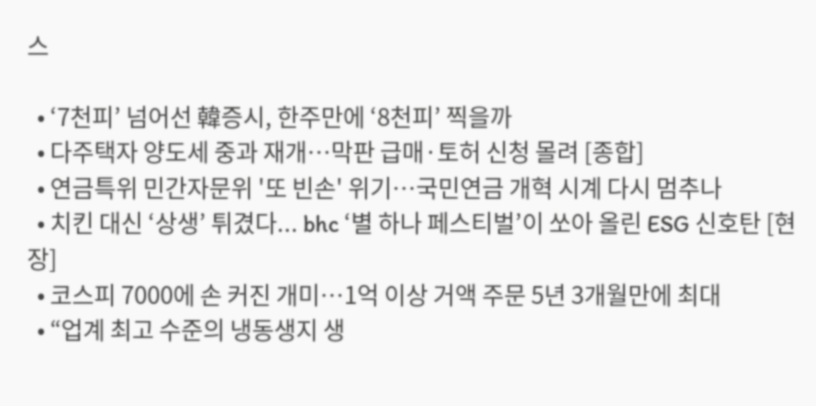스

  • ‘7천피’ 넘어선 韓증시, 한주만에 ‘8천피’ 찍을까
  • 다주택자 양도세 중과 재개⋯막판 급매·토허 신청 몰려 [종합]
  • 연금특위 민간자문위 '또 빈손' 위기⋯국민연금 개혁 시계 다시 멈추나
  • 치킨 대신 ‘상생’ 튀겼다... bhc ‘별 하나 페스티벌’이 쏘아 올린 ESG 신호탄 [현장]
  • 코스피 7000에 손 커진 개미…1억 이상 거액 주문 5년 3개월만에 최대
  • “업계 최고 수준의 냉동생지 생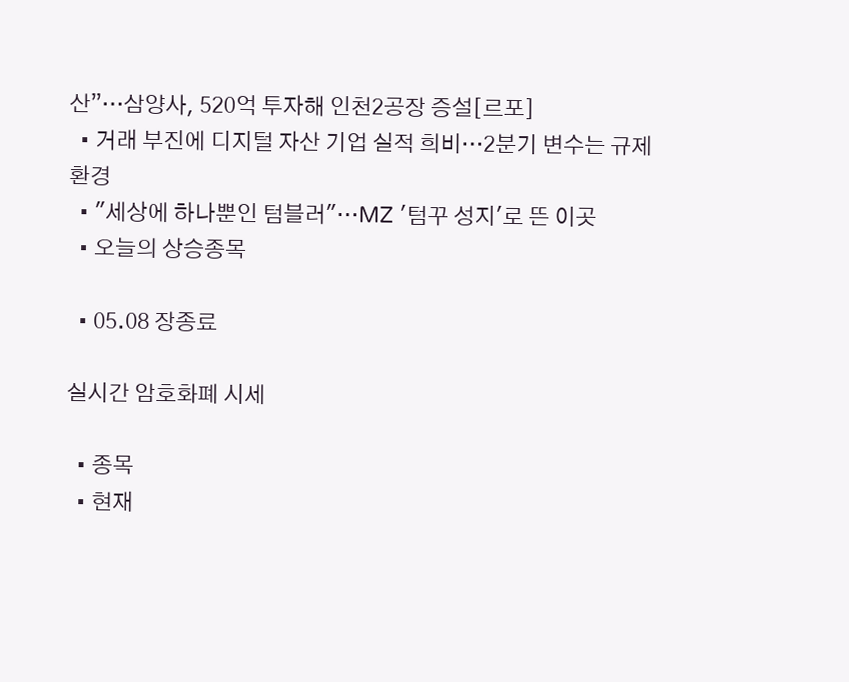산”…삼양사, 520억 투자해 인천2공장 증설[르포]
  • 거래 부진에 디지털 자산 기업 실적 희비…2분기 변수는 규제 환경
  • "세상에 하나뿐인 텀블러"…MZ '텀꾸 성지'로 뜬 이곳
  • 오늘의 상승종목

  • 05.08 장종료

실시간 암호화폐 시세

  • 종목
  • 현재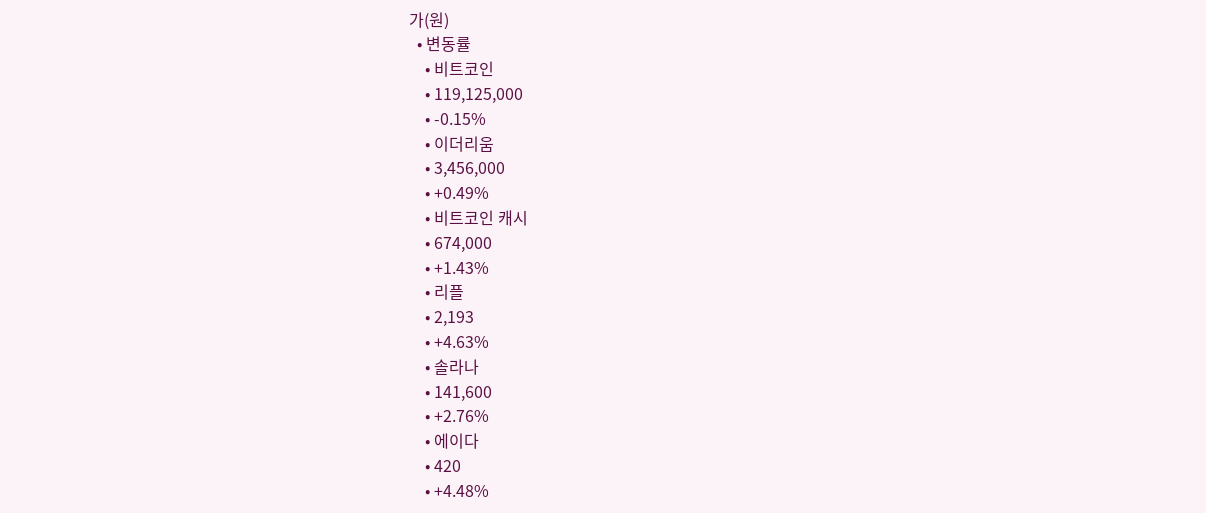가(원)
  • 변동률
    • 비트코인
    • 119,125,000
    • -0.15%
    • 이더리움
    • 3,456,000
    • +0.49%
    • 비트코인 캐시
    • 674,000
    • +1.43%
    • 리플
    • 2,193
    • +4.63%
    • 솔라나
    • 141,600
    • +2.76%
    • 에이다
    • 420
    • +4.48%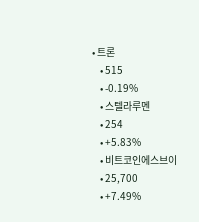• 트론
    • 515
    • -0.19%
    • 스텔라루멘
    • 254
    • +5.83%
    • 비트코인에스브이
    • 25,700
    • +7.49%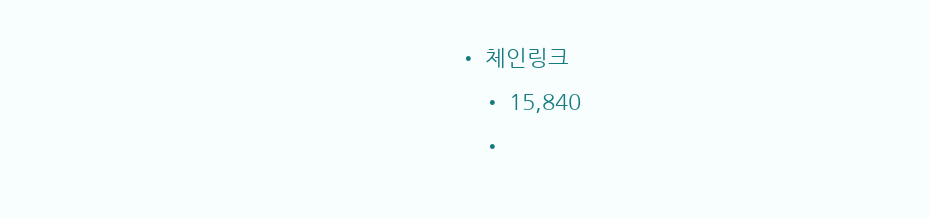• 체인링크
    • 15,840
    •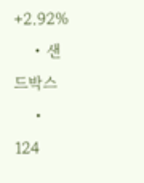+2.92%
    • 샌드박스
    • 124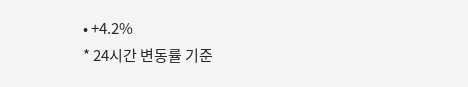• +4.2%
* 24시간 변동률 기준